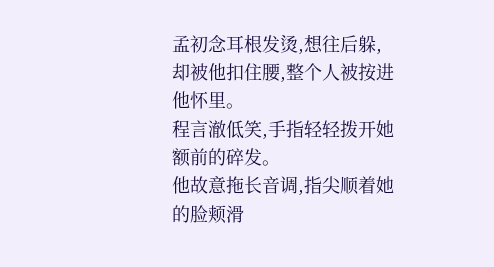孟初念耳根发烫,想往后躲,却被他扣住腰,整个人被按进他怀里。
程言澈低笑,手指轻轻拨开她额前的碎发。
他故意拖长音调,指尖顺着她的脸颊滑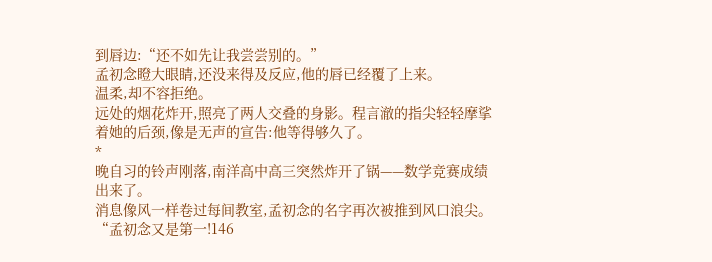到唇边:“还不如先让我尝尝别的。”
孟初念瞪大眼睛,还没来得及反应,他的唇已经覆了上来。
温柔,却不容拒绝。
远处的烟花炸开,照亮了两人交叠的身影。程言澈的指尖轻轻摩挲着她的后颈,像是无声的宣告:他等得够久了。
*
晚自习的铃声刚落,南洋高中高三突然炸开了锅——数学竞赛成绩出来了。
消息像风一样卷过每间教室,孟初念的名字再次被推到风口浪尖。
“孟初念又是第一!146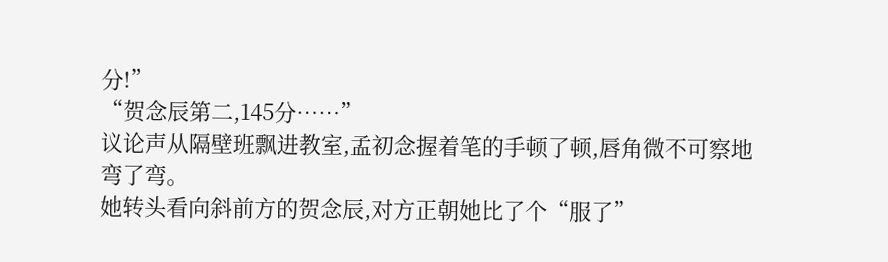分!”
“贺念辰第二,145分……”
议论声从隔壁班飘进教室,孟初念握着笔的手顿了顿,唇角微不可察地弯了弯。
她转头看向斜前方的贺念辰,对方正朝她比了个“服了”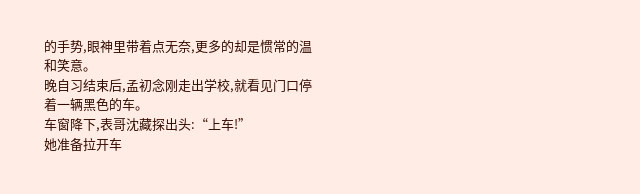的手势,眼神里带着点无奈,更多的却是惯常的温和笑意。
晚自习结束后,孟初念刚走出学校,就看见门口停着一辆黑色的车。
车窗降下,表哥沈藏探出头:“上车!”
她准备拉开车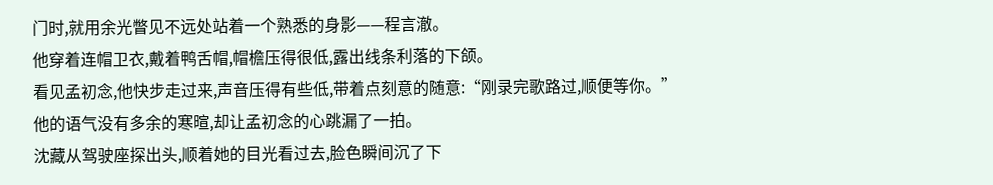门时,就用余光瞥见不远处站着一个熟悉的身影——程言澈。
他穿着连帽卫衣,戴着鸭舌帽,帽檐压得很低,露出线条利落的下颌。
看见孟初念,他快步走过来,声音压得有些低,带着点刻意的随意:“刚录完歌路过,顺便等你。”
他的语气没有多余的寒暄,却让孟初念的心跳漏了一拍。
沈藏从驾驶座探出头,顺着她的目光看过去,脸色瞬间沉了下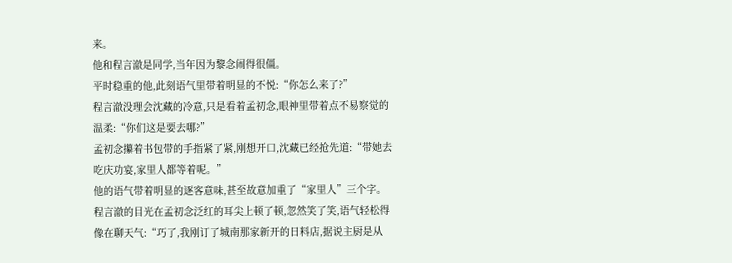来。
他和程言澈是同学,当年因为黎念闹得很僵。
平时稳重的他,此刻语气里带着明显的不悦:“你怎么来了?”
程言澈没理会沈藏的冷意,只是看着孟初念,眼神里带着点不易察觉的温柔:“你们这是要去哪?”
孟初念攥着书包带的手指紧了紧,刚想开口,沈藏已经抢先道:“带她去吃庆功宴,家里人都等着呢。”
他的语气带着明显的逐客意味,甚至故意加重了“家里人”三个字。
程言澈的目光在孟初念泛红的耳尖上顿了顿,忽然笑了笑,语气轻松得像在聊天气:“巧了,我刚订了城南那家新开的日料店,据说主厨是从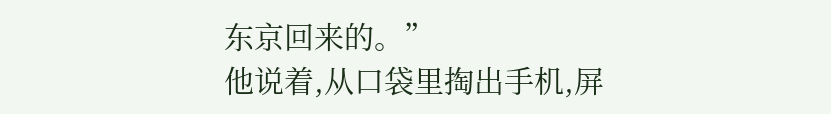东京回来的。”
他说着,从口袋里掏出手机,屏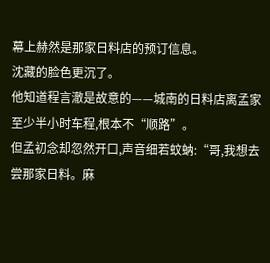幕上赫然是那家日料店的预订信息。
沈藏的脸色更沉了。
他知道程言澈是故意的——城南的日料店离孟家至少半小时车程,根本不“顺路”。
但孟初念却忽然开口,声音细若蚊蚋:“哥,我想去尝那家日料。麻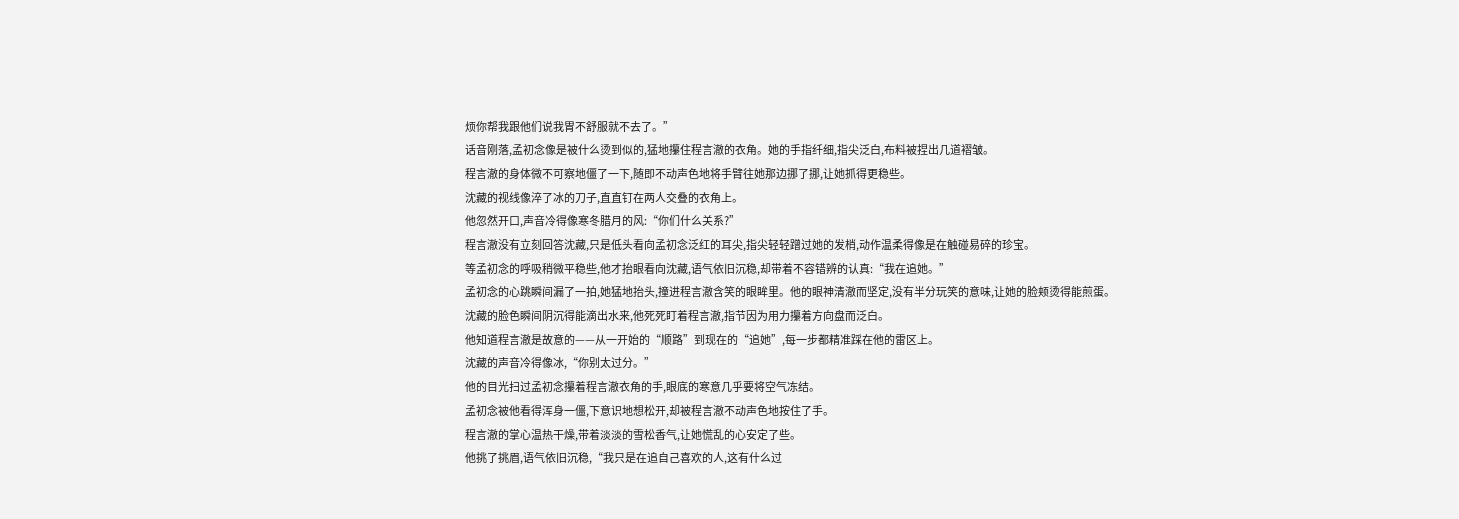烦你帮我跟他们说我胃不舒服就不去了。”
话音刚落,孟初念像是被什么烫到似的,猛地攥住程言澈的衣角。她的手指纤细,指尖泛白,布料被捏出几道褶皱。
程言澈的身体微不可察地僵了一下,随即不动声色地将手臂往她那边挪了挪,让她抓得更稳些。
沈藏的视线像淬了冰的刀子,直直钉在两人交叠的衣角上。
他忽然开口,声音冷得像寒冬腊月的风:“你们什么关系?”
程言澈没有立刻回答沈藏,只是低头看向孟初念泛红的耳尖,指尖轻轻蹭过她的发梢,动作温柔得像是在触碰易碎的珍宝。
等孟初念的呼吸稍微平稳些,他才抬眼看向沈藏,语气依旧沉稳,却带着不容错辨的认真:“我在追她。”
孟初念的心跳瞬间漏了一拍,她猛地抬头,撞进程言澈含笑的眼眸里。他的眼神清澈而坚定,没有半分玩笑的意味,让她的脸颊烫得能煎蛋。
沈藏的脸色瞬间阴沉得能滴出水来,他死死盯着程言澈,指节因为用力攥着方向盘而泛白。
他知道程言澈是故意的——从一开始的“顺路”到现在的“追她”,每一步都精准踩在他的雷区上。
沈藏的声音冷得像冰,“你别太过分。”
他的目光扫过孟初念攥着程言澈衣角的手,眼底的寒意几乎要将空气冻结。
孟初念被他看得浑身一僵,下意识地想松开,却被程言澈不动声色地按住了手。
程言澈的掌心温热干燥,带着淡淡的雪松香气,让她慌乱的心安定了些。
他挑了挑眉,语气依旧沉稳,“我只是在追自己喜欢的人,这有什么过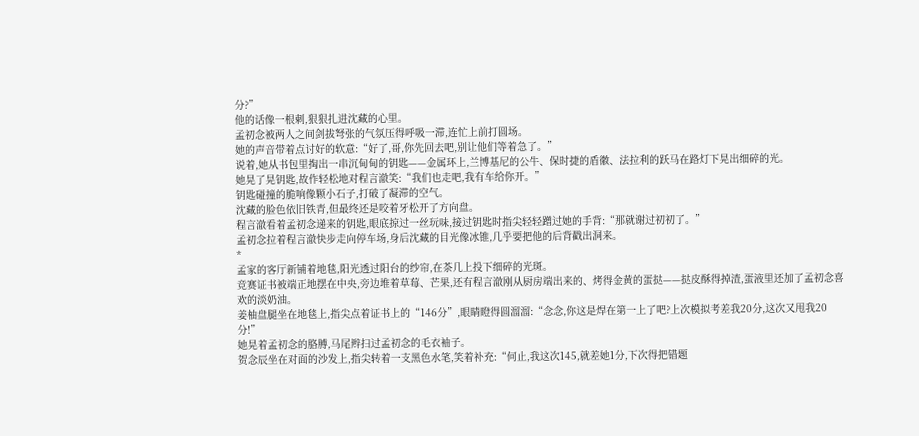分?”
他的话像一根刺,狠狠扎进沈藏的心里。
孟初念被两人之间剑拔弩张的气氛压得呼吸一滞,连忙上前打圆场。
她的声音带着点讨好的软意:“好了,哥,你先回去吧,别让他们等着急了。”
说着,她从书包里掏出一串沉甸甸的钥匙——金属环上,兰博基尼的公牛、保时捷的盾徽、法拉利的跃马在路灯下晃出细碎的光。
她晃了晃钥匙,故作轻松地对程言澈笑:“我们也走吧,我有车给你开。”
钥匙碰撞的脆响像颗小石子,打破了凝滞的空气。
沈藏的脸色依旧铁青,但最终还是咬着牙松开了方向盘。
程言澈看着孟初念递来的钥匙,眼底掠过一丝玩味,接过钥匙时指尖轻轻蹭过她的手背:“那就谢过初初了。”
孟初念拉着程言澈快步走向停车场,身后沈藏的目光像冰锥,几乎要把他的后背戳出洞来。
*
孟家的客厅新铺着地毯,阳光透过阳台的纱帘,在茶几上投下细碎的光斑。
竞赛证书被端正地摆在中央,旁边堆着草莓、芒果,还有程言澈刚从厨房端出来的、烤得金黄的蛋挞——挞皮酥得掉渣,蛋液里还加了孟初念喜欢的淡奶油。
姜柚盘腿坐在地毯上,指尖点着证书上的“146分”,眼睛瞪得圆溜溜:“念念,你这是焊在第一上了吧?上次模拟考差我20分,这次又甩我20分!”
她晃着孟初念的胳膊,马尾辫扫过孟初念的毛衣袖子。
贺念辰坐在对面的沙发上,指尖转着一支黑色水笔,笑着补充:“何止,我这次145,就差她1分,下次得把错题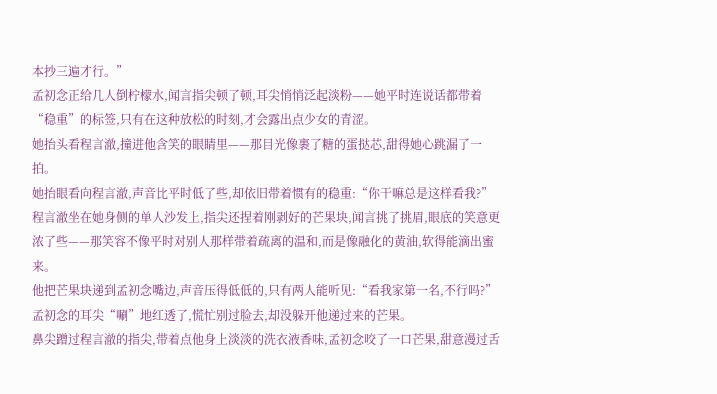本抄三遍才行。”
孟初念正给几人倒柠檬水,闻言指尖顿了顿,耳尖悄悄泛起淡粉——她平时连说话都带着“稳重”的标签,只有在这种放松的时刻,才会露出点少女的青涩。
她抬头看程言澈,撞进他含笑的眼睛里——那目光像裹了糖的蛋挞芯,甜得她心跳漏了一拍。
她抬眼看向程言澈,声音比平时低了些,却依旧带着惯有的稳重:“你干嘛总是这样看我?”
程言澈坐在她身侧的单人沙发上,指尖还捏着刚剥好的芒果块,闻言挑了挑眉,眼底的笑意更浓了些——那笑容不像平时对别人那样带着疏离的温和,而是像融化的黄油,软得能滴出蜜来。
他把芒果块递到孟初念嘴边,声音压得低低的,只有两人能听见:“看我家第一名,不行吗?”
孟初念的耳尖“唰”地红透了,慌忙别过脸去,却没躲开他递过来的芒果。
鼻尖蹭过程言澈的指尖,带着点他身上淡淡的洗衣液香味,孟初念咬了一口芒果,甜意漫过舌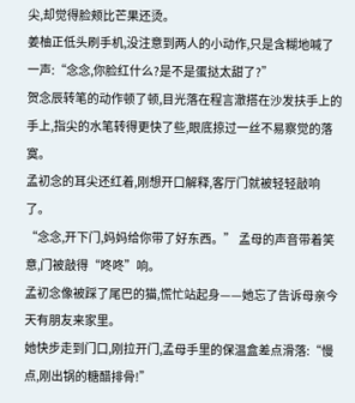尖,却觉得脸颊比芒果还烫。
姜柚正低头刷手机,没注意到两人的小动作,只是含糊地喊了一声:“念念,你脸红什么?是不是蛋挞太甜了?”
贺念辰转笔的动作顿了顿,目光落在程言澈搭在沙发扶手上的手上,指尖的水笔转得更快了些,眼底掠过一丝不易察觉的落寞。
孟初念的耳尖还红着,刚想开口解释,客厅门就被轻轻敲响了。
“念念,开下门,妈妈给你带了好东西。” 孟母的声音带着笑意,门被敲得“咚咚”响。
孟初念像被踩了尾巴的猫,慌忙站起身——她忘了告诉母亲今天有朋友来家里。
她快步走到门口,刚拉开门,孟母手里的保温盒差点滑落:“慢点,刚出锅的糖醋排骨!”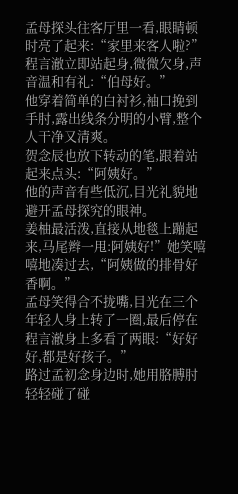孟母探头往客厅里一看,眼睛顿时亮了起来:“家里来客人啦?”
程言澈立即站起身,微微欠身,声音温和有礼:“伯母好。”
他穿着简单的白衬衫,袖口挽到手肘,露出线条分明的小臂,整个人干净又清爽。
贺念辰也放下转动的笔,跟着站起来点头:“阿姨好。”
他的声音有些低沉,目光礼貌地避开孟母探究的眼神。
姜柚最活泼,直接从地毯上蹦起来,马尾辫一甩:阿姨好!”她笑嘻嘻地凑过去,“阿姨做的排骨好香啊。”
孟母笑得合不拢嘴,目光在三个年轻人身上转了一圈,最后停在程言澈身上多看了两眼:“好好好,都是好孩子。”
路过孟初念身边时,她用胳膊肘轻轻碰了碰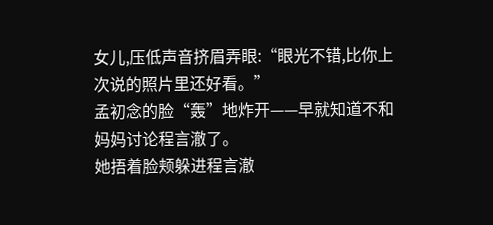女儿,压低声音挤眉弄眼:“眼光不错,比你上次说的照片里还好看。”
孟初念的脸“轰”地炸开——早就知道不和妈妈讨论程言澈了。
她捂着脸颊躲进程言澈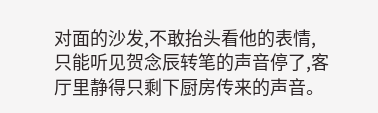对面的沙发,不敢抬头看他的表情,只能听见贺念辰转笔的声音停了,客厅里静得只剩下厨房传来的声音。